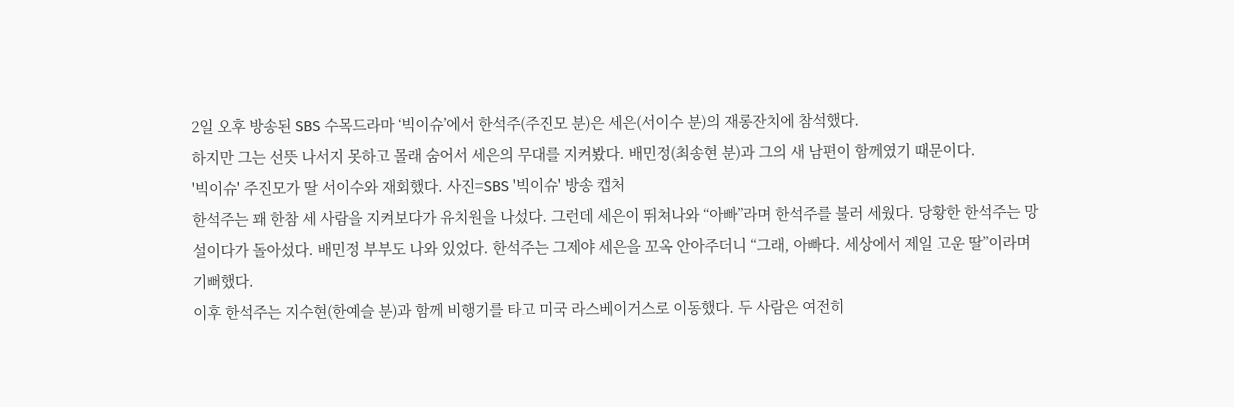2일 오후 방송된 SBS 수목드라마 ‘빅이슈’에서 한석주(주진모 분)은 세은(서이수 분)의 재롱잔치에 참석했다.
하지만 그는 선뜻 나서지 못하고 몰래 숨어서 세은의 무대를 지켜봤다. 배민정(최송현 분)과 그의 새 남편이 함께였기 때문이다.
'빅이슈' 주진모가 딸 서이수와 재회했다. 사진=SBS '빅이슈' 방송 캡처
한석주는 꽤 한참 세 사람을 지켜보다가 유치원을 나섰다. 그런데 세은이 뛰쳐나와 “아빠”라며 한석주를 불러 세웠다. 당황한 한석주는 망설이다가 돌아섰다. 배민정 부부도 나와 있었다. 한석주는 그제야 세은을 꼬옥 안아주더니 “그래, 아빠다. 세상에서 제일 고운 딸”이라며 기뻐했다.
이후 한석주는 지수현(한예슬 분)과 함께 비행기를 타고 미국 라스베이거스로 이동했다. 두 사람은 여전히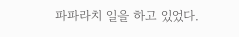파파라치 일을 하고 있었다.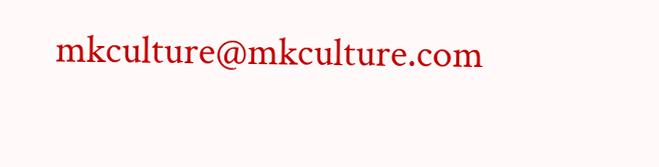mkculture@mkculture.com